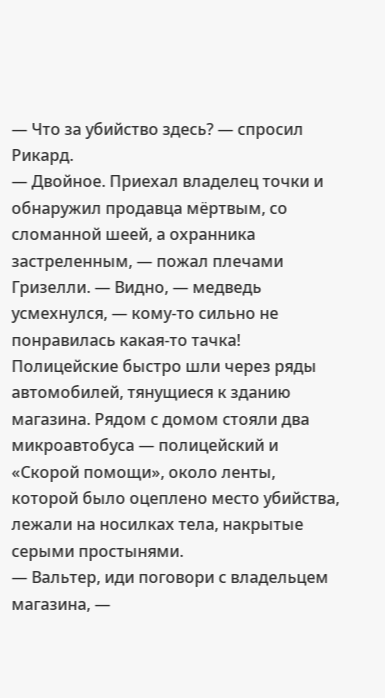— Что за убийство здесь? — спросил Рикард.
— Двойное. Приехал владелец точки и обнаружил продавца мёртвым, со сломанной шеей, а охранника застреленным, — пожал плечами Гризелли. — Видно, — медведь усмехнулся, — кому-то сильно не понравилась какая-то тачка!
Полицейские быстро шли через ряды автомобилей, тянущиеся к зданию магазина. Рядом с домом стояли два микроавтобуса — полицейский и «Скорой помощи», около ленты, которой было оцеплено место убийства, лежали на носилках тела, накрытые серыми простынями.
— Вальтер, иди поговори с владельцем магазина, —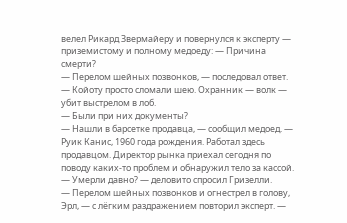велел Рикард Звермайеру и повернулся к эксперту — приземистому и полному медоеду: — Причина смерти?
— Перелом шейных позвонков, — последовал ответ. — Койоту просто сломали шею. Охранник — волк — убит выстрелом в лоб.
— Были при них документы?
— Нашли в барсетке продавца, — сообщил медоед. — Руик Канис, 1960 года рождения. Работал здесь продавцом. Директор рынка приехал сегодня по поводу каких-то проблем и обнаружил тело за кассой.
— Умерли давно? — деловито спросил Гризелли.
— Перелом шейных позвонков и огнестрел в голову, Эрл, — с лёгким раздражением повторил эксперт. —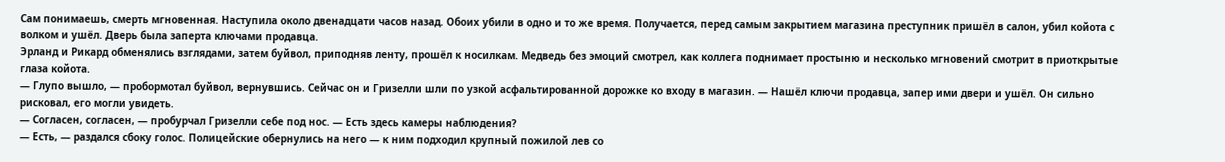Сам понимаешь, смерть мгновенная. Наступила около двенадцати часов назад. Обоих убили в одно и то же время. Получается, перед самым закрытием магазина преступник пришёл в салон, убил койота с волком и ушёл. Дверь была заперта ключами продавца.
Эрланд и Рикард обменялись взглядами, затем буйвол, приподняв ленту, прошёл к носилкам. Медведь без эмоций смотрел, как коллега поднимает простыню и несколько мгновений смотрит в приоткрытые глаза койота.
— Глупо вышло, — пробормотал буйвол, вернувшись. Сейчас он и Гризелли шли по узкой асфальтированной дорожке ко входу в магазин. — Нашёл ключи продавца, запер ими двери и ушёл. Он сильно рисковал, его могли увидеть.
— Согласен, согласен, — пробурчал Гризелли себе под нос. — Есть здесь камеры наблюдения?
— Есть, — раздался сбоку голос. Полицейские обернулись на него — к ним подходил крупный пожилой лев со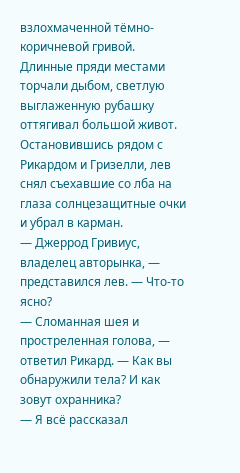взлохмаченной тёмно-коричневой гривой. Длинные пряди местами торчали дыбом, светлую выглаженную рубашку оттягивал большой живот. Остановившись рядом с Рикардом и Гризелли, лев снял съехавшие со лба на глаза солнцезащитные очки и убрал в карман.
— Джеррод Гривиус, владелец авторынка, — представился лев. — Что-то ясно?
— Сломанная шея и простреленная голова, — ответил Рикард. — Как вы обнаружили тела? И как зовут охранника?
— Я всё рассказал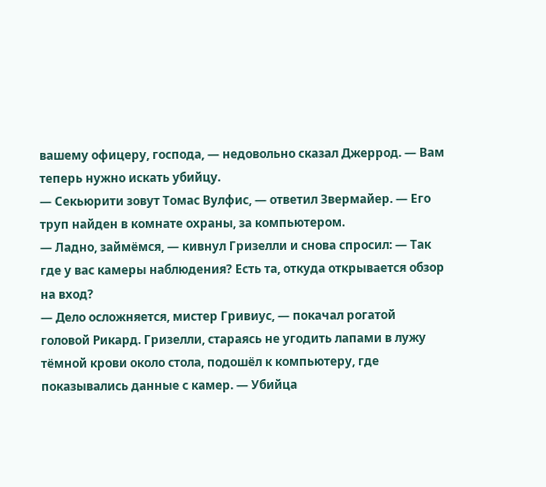вашему офицеру, господа, — недовольно сказал Джеррод. — Вам теперь нужно искать убийцу.
— Секьюрити зовут Томас Вулфис, — ответил Звермайер. — Его труп найден в комнате охраны, за компьютером.
— Ладно, займёмся, — кивнул Гризелли и снова спросил: — Так где у вас камеры наблюдения? Есть та, откуда открывается обзор на вход?
— Дело осложняется, мистер Гривиус, — покачал рогатой головой Рикард. Гризелли, стараясь не угодить лапами в лужу тёмной крови около стола, подошёл к компьютеру, где показывались данные с камер. — Убийца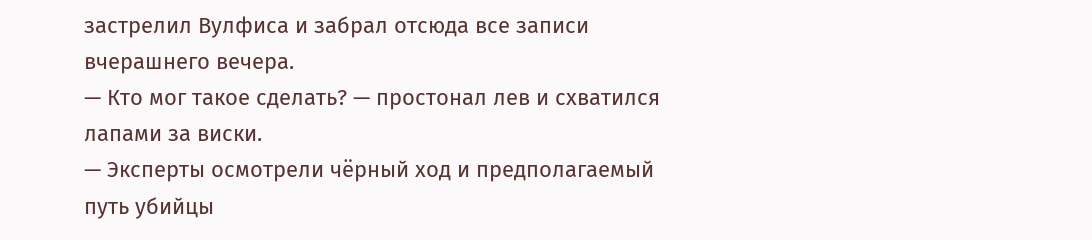застрелил Вулфиса и забрал отсюда все записи вчерашнего вечера.
— Кто мог такое сделать? — простонал лев и схватился лапами за виски.
— Эксперты осмотрели чёрный ход и предполагаемый путь убийцы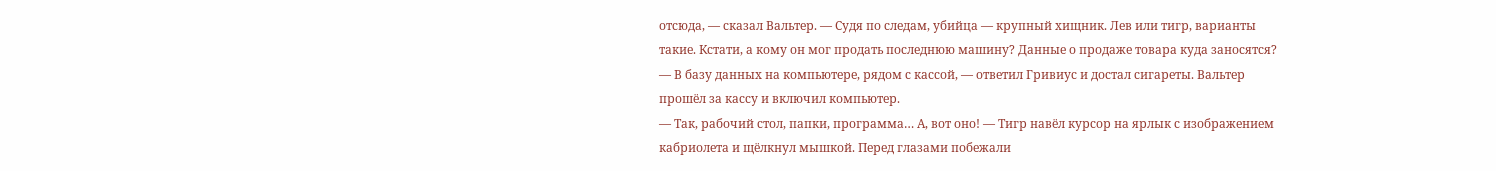отсюда, — сказал Вальтер. — Судя по следам, убийца — крупный хищник. Лев или тигр, варианты такие. Кстати, а кому он мог продать последнюю машину? Данные о продаже товара куда заносятся?
— В базу данных на компьютере, рядом с кассой, — ответил Гривиус и достал сигареты. Вальтер прошёл за кассу и включил компьютер.
— Так, рабочий стол, папки, программа… А, вот оно! — Тигр навёл курсор на ярлык с изображением кабриолета и щёлкнул мышкой. Перед глазами побежали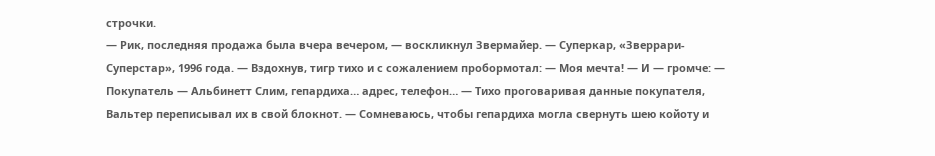строчки.
— Рик, последняя продажа была вчера вечером, — воскликнул Звермайер. — Суперкар, «Зверрари-Суперстар», 1996 года. — Вздохнув, тигр тихо и с сожалением пробормотал: — Моя мечта! — И — громче: — Покупатель — Альбинетт Слим, гепардиха… адрес, телефон… — Тихо проговаривая данные покупателя, Вальтер переписывал их в свой блокнот. — Сомневаюсь, чтобы гепардиха могла свернуть шею койоту и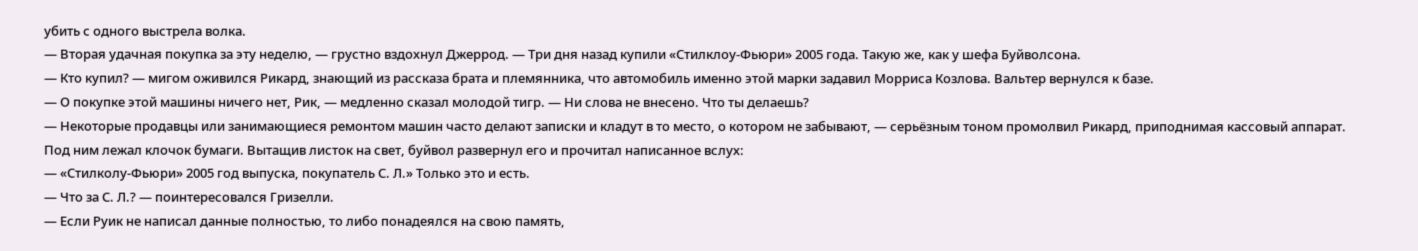убить с одного выстрела волка.
— Вторая удачная покупка за эту неделю, — грустно вздохнул Джеррод. — Три дня назад купили «Стилклоу-Фьюри» 2005 года. Такую же, как у шефа Буйволсона.
— Кто купил? — мигом оживился Рикард, знающий из рассказа брата и племянника, что автомобиль именно этой марки задавил Морриса Козлова. Вальтер вернулся к базе.
— О покупке этой машины ничего нет, Рик, — медленно сказал молодой тигр. — Ни слова не внесено. Что ты делаешь?
— Некоторые продавцы или занимающиеся ремонтом машин часто делают записки и кладут в то место, о котором не забывают, — серьёзным тоном промолвил Рикард, приподнимая кассовый аппарат. Под ним лежал клочок бумаги. Вытащив листок на свет, буйвол развернул его и прочитал написанное вслух:
— «Стилколу-Фьюри» 2005 год выпуска, покупатель С. Л.» Только это и есть.
— Что за С. Л.? — поинтересовался Гризелли.
— Если Руик не написал данные полностью, то либо понадеялся на свою память,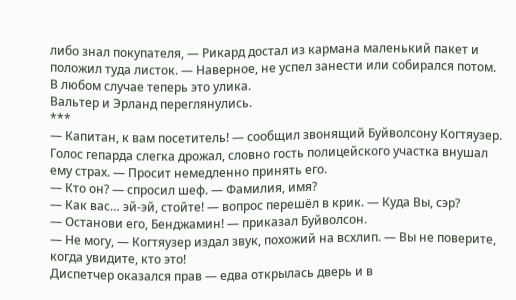либо знал покупателя, — Рикард достал из кармана маленький пакет и положил туда листок. — Наверное, не успел занести или собирался потом. В любом случае теперь это улика.
Вальтер и Эрланд переглянулись.
***
— Капитан, к вам посетитель! — сообщил звонящий Буйволсону Когтяузер. Голос гепарда слегка дрожал, словно гость полицейского участка внушал ему страх. — Просит немедленно принять его.
— Кто он? — спросил шеф. — Фамилия, имя?
— Как вас… эй-эй, стойте! — вопрос перешёл в крик. — Куда Вы, сэр?
— Останови его, Бенджамин! — приказал Буйволсон.
— Не могу, — Когтяузер издал звук, похожий на всхлип. — Вы не поверите, когда увидите, кто это!
Диспетчер оказался прав — едва открылась дверь и в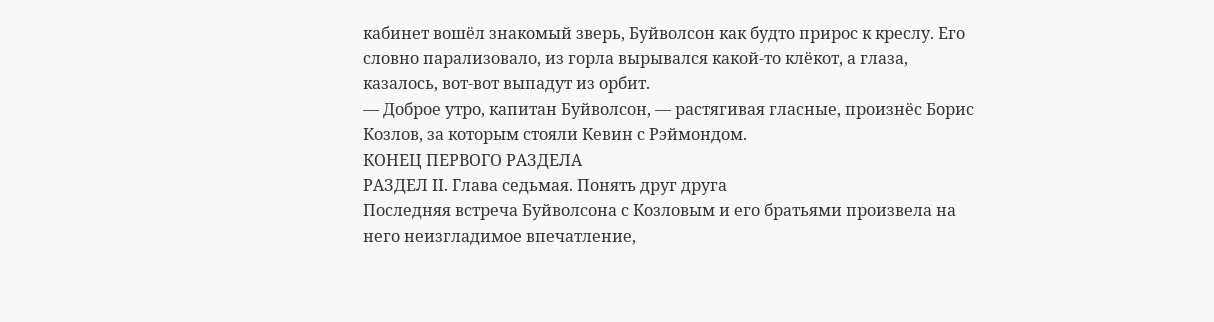кабинет вошёл знакомый зверь, Буйволсон как будто прирос к креслу. Его словно парализовало, из горла вырывался какой-то клёкот, а глаза, казалось, вот-вот выпадут из орбит.
— Доброе утро, капитан Буйволсон, — растягивая гласные, произнёс Борис Козлов, за которым стояли Кевин с Рэймондом.
КОНЕЦ ПЕРВОГО РАЗДЕЛА
РАЗДЕЛ II. Глава седьмая. Понять друг друга
Последняя встреча Буйволсона с Козловым и его братьями произвела на него неизгладимое впечатление,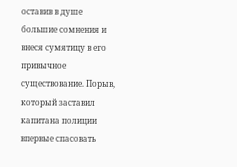оставив в душе большие сомнения и внеся сумятицу в его привычное существование. Порыв, который заставил капитана полиции впервые спасовать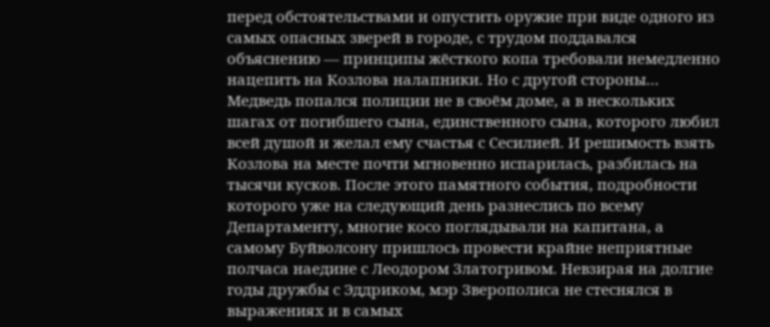перед обстоятельствами и опустить оружие при виде одного из самых опасных зверей в городе, с трудом поддавался объяснению — принципы жёсткого копа требовали немедленно нацепить на Козлова налапники. Но с другой стороны… Медведь попался полиции не в своём доме, а в нескольких шагах от погибшего сына, единственного сына, которого любил всей душой и желал ему счастья с Сесилией. И решимость взять Козлова на месте почти мгновенно испарилась, разбилась на тысячи кусков. После этого памятного события, подробности которого уже на следующий день разнеслись по всему Департаменту, многие косо поглядывали на капитана, а самому Буйволсону пришлось провести крайне неприятные полчаса наедине с Леодором Златогривом. Невзирая на долгие годы дружбы с Эддриком, мэр Зверополиса не стеснялся в выражениях и в самых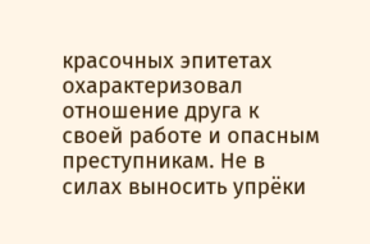красочных эпитетах охарактеризовал отношение друга к своей работе и опасным преступникам. Не в силах выносить упрёки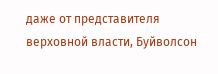даже от представителя верховной власти, Буйволсон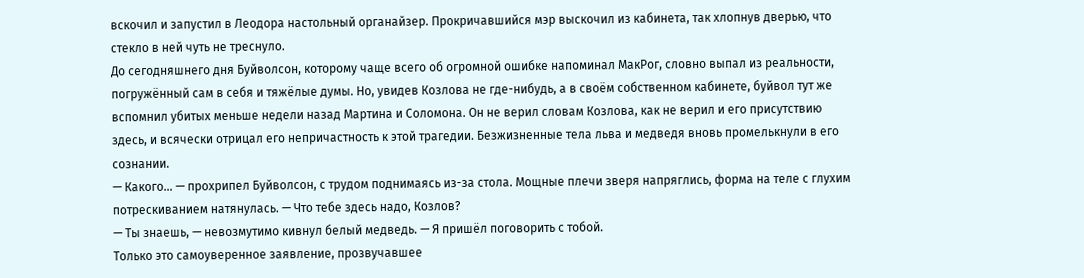вскочил и запустил в Леодора настольный органайзер. Прокричавшийся мэр выскочил из кабинета, так хлопнув дверью, что стекло в ней чуть не треснуло.
До сегодняшнего дня Буйволсон, которому чаще всего об огромной ошибке напоминал МакРог, словно выпал из реальности, погружённый сам в себя и тяжёлые думы. Но, увидев Козлова не где-нибудь, а в своём собственном кабинете, буйвол тут же вспомнил убитых меньше недели назад Мартина и Соломона. Он не верил словам Козлова, как не верил и его присутствию здесь, и всячески отрицал его непричастность к этой трагедии. Безжизненные тела льва и медведя вновь промелькнули в его сознании.
— Какого… — прохрипел Буйволсон, с трудом поднимаясь из-за стола. Мощные плечи зверя напряглись, форма на теле с глухим потрескиванием натянулась. — Что тебе здесь надо, Козлов?
— Ты знаешь, — невозмутимо кивнул белый медведь. — Я пришёл поговорить с тобой.
Только это самоуверенное заявление, прозвучавшее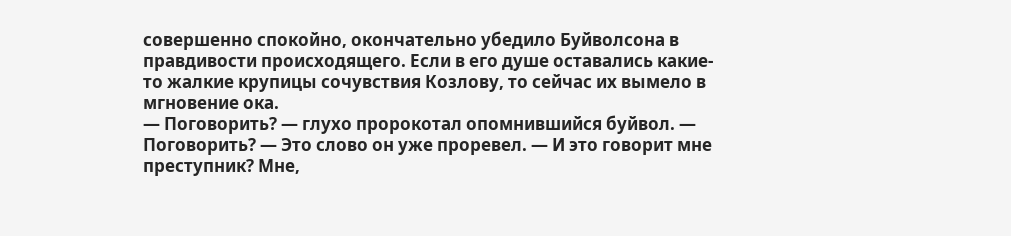совершенно спокойно, окончательно убедило Буйволсона в правдивости происходящего. Если в его душе оставались какие-то жалкие крупицы сочувствия Козлову, то сейчас их вымело в мгновение ока.
— Поговорить? — глухо пророкотал опомнившийся буйвол. — Поговорить? — Это слово он уже проревел. — И это говорит мне преступник? Мне,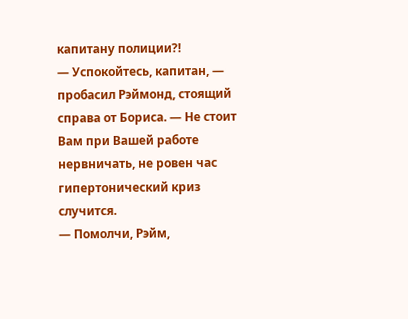капитану полиции?!
— Успокойтесь, капитан, — пробасил Рэймонд, стоящий справа от Бориса. — Не стоит Вам при Вашей работе нервничать, не ровен час гипертонический криз случится.
— Помолчи, Рэйм,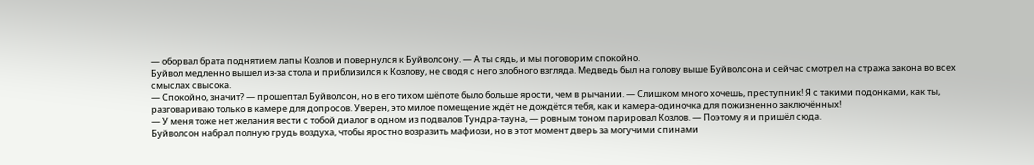— оборвал брата поднятием лапы Козлов и повернулся к Буйволсону. — А ты сядь, и мы поговорим спокойно.
Буйвол медленно вышел из-за стола и приблизился к Козлову, не сводя с него злобного взгляда. Медведь был на голову выше Буйволсона и сейчас смотрел на стража закона во всех смыслах свысока.
— Спокойно, значит? — прошептал Буйволсон, но в его тихом шёпоте было больше ярости, чем в рычании. — Слишком много хочешь, преступник! Я с такими подонками, как ты, разговариваю только в камере для допросов. Уверен, это милое помещение ждёт не дождётся тебя, как и камера-одиночка для пожизненно заключённых!
— У меня тоже нет желания вести с тобой диалог в одном из подвалов Тундра-тауна, — ровным тоном парировал Козлов. — Поэтому я и пришёл сюда.
Буйволсон набрал полную грудь воздуха, чтобы яростно возразить мафиози, но в этот момент дверь за могучими спинами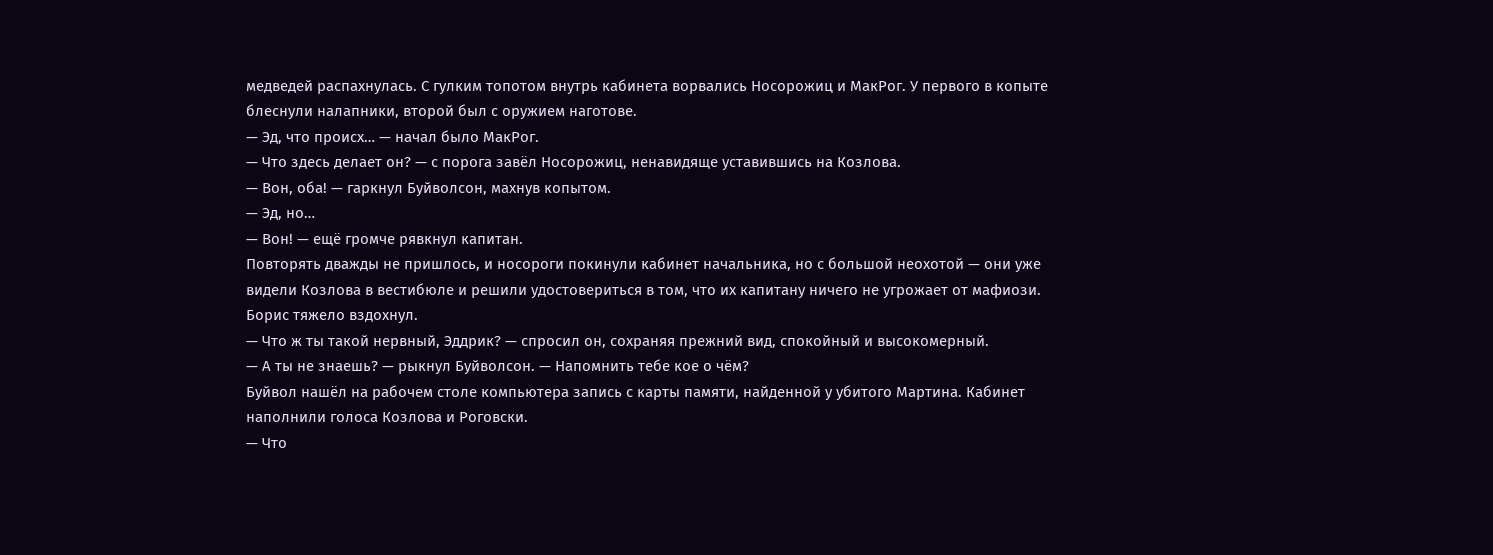медведей распахнулась. С гулким топотом внутрь кабинета ворвались Носорожиц и МакРог. У первого в копыте блеснули налапники, второй был с оружием наготове.
— Эд, что происх… — начал было МакРог.
— Что здесь делает он? — с порога завёл Носорожиц, ненавидяще уставившись на Козлова.
— Вон, оба! — гаркнул Буйволсон, махнув копытом.
— Эд, но…
— Вон! — ещё громче рявкнул капитан.
Повторять дважды не пришлось, и носороги покинули кабинет начальника, но с большой неохотой — они уже видели Козлова в вестибюле и решили удостовериться в том, что их капитану ничего не угрожает от мафиози. Борис тяжело вздохнул.
— Что ж ты такой нервный, Эддрик? — спросил он, сохраняя прежний вид, спокойный и высокомерный.
— А ты не знаешь? — рыкнул Буйволсон. — Напомнить тебе кое о чём?
Буйвол нашёл на рабочем столе компьютера запись с карты памяти, найденной у убитого Мартина. Кабинет наполнили голоса Козлова и Роговски.
— Что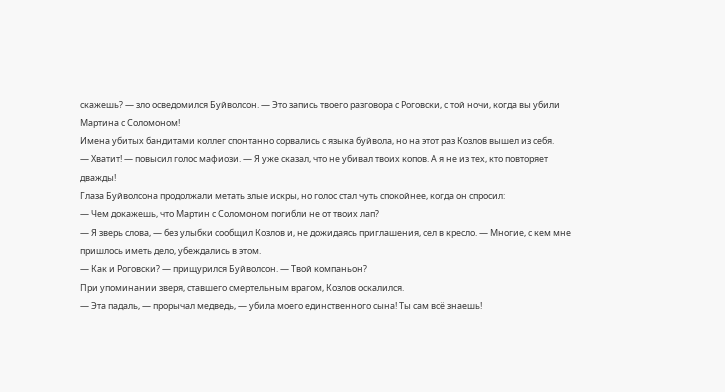скажешь? — зло осведомился Буйволсон. — Это запись твоего разговора с Роговски, с той ночи, когда вы убили Мартина с Соломоном!
Имена убитых бандитами коллег спонтанно сорвались с языка буйвола, но на этот раз Козлов вышел из себя.
— Хватит! — повысил голос мафиози. — Я уже сказал, что не убивал твоих копов. А я не из тех, кто повторяет дважды!
Глаза Буйволсона продолжали метать злые искры, но голос стал чуть спокойнее, когда он спросил:
— Чем докажешь, что Мартин с Соломоном погибли не от твоих лап?
— Я зверь слова, — без улыбки сообщил Козлов и, не дожидаясь приглашения, сел в кресло. — Многие, с кем мне пришлось иметь дело, убеждались в этом.
— Как и Роговски? — прищурился Буйволсон. — Твой компаньон?
При упоминании зверя, ставшего смертельным врагом, Козлов оскалился.
— Эта падаль, — прорычал медведь, — убила моего единственного сына! Ты сам всё знаешь!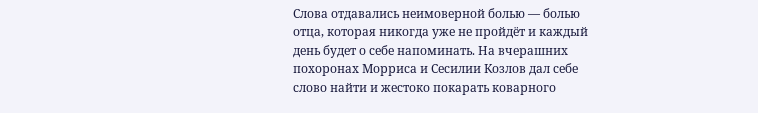Слова отдавались неимоверной болью — болью отца, которая никогда уже не пройдёт и каждый день будет о себе напоминать. На вчерашних похоронах Морриса и Сесилии Козлов дал себе слово найти и жестоко покарать коварного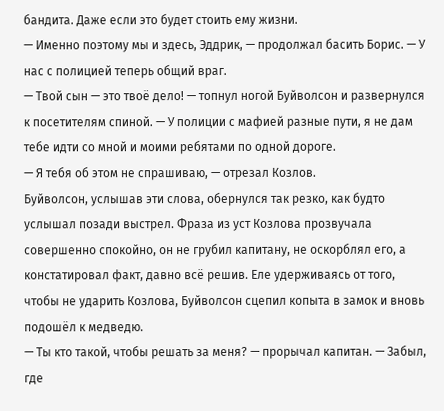бандита. Даже если это будет стоить ему жизни.
— Именно поэтому мы и здесь, Эддрик, — продолжал басить Борис. — У нас с полицией теперь общий враг.
— Твой сын — это твоё дело! — топнул ногой Буйволсон и развернулся к посетителям спиной. — У полиции с мафией разные пути, я не дам тебе идти со мной и моими ребятами по одной дороге.
— Я тебя об этом не спрашиваю, — отрезал Козлов.
Буйволсон, услышав эти слова, обернулся так резко, как будто услышал позади выстрел. Фраза из уст Козлова прозвучала совершенно спокойно, он не грубил капитану, не оскорблял его, а констатировал факт, давно всё решив. Еле удерживаясь от того, чтобы не ударить Козлова, Буйволсон сцепил копыта в замок и вновь подошёл к медведю.
— Ты кто такой, чтобы решать за меня? — прорычал капитан. — Забыл, где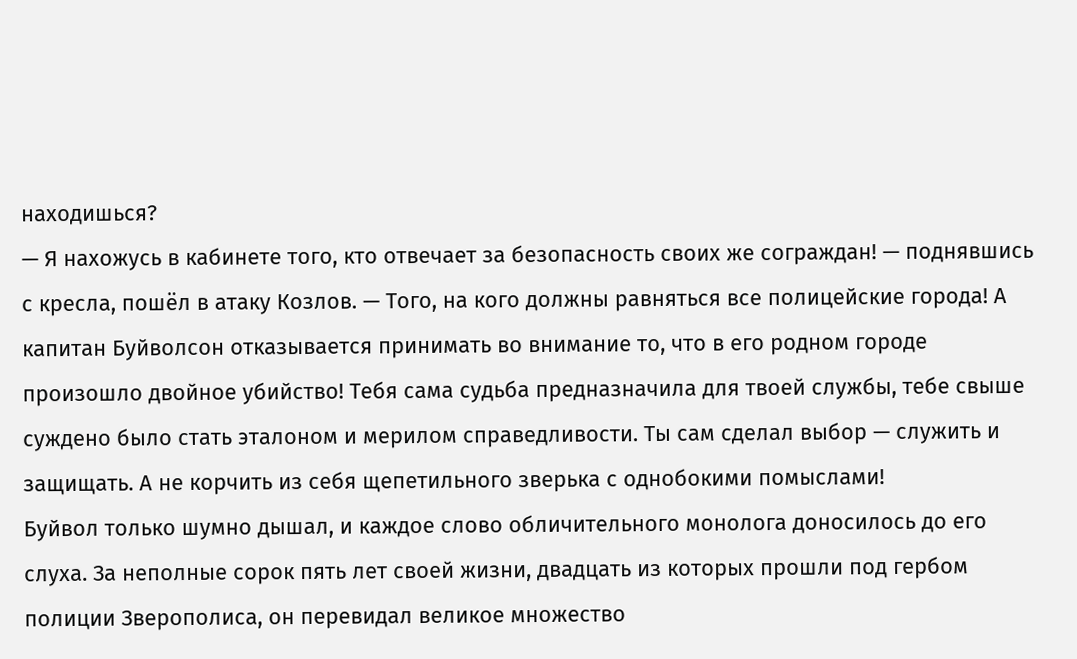находишься?
— Я нахожусь в кабинете того, кто отвечает за безопасность своих же сограждан! — поднявшись с кресла, пошёл в атаку Козлов. — Того, на кого должны равняться все полицейские города! А капитан Буйволсон отказывается принимать во внимание то, что в его родном городе произошло двойное убийство! Тебя сама судьба предназначила для твоей службы, тебе свыше суждено было стать эталоном и мерилом справедливости. Ты сам сделал выбор — служить и защищать. А не корчить из себя щепетильного зверька с однобокими помыслами!
Буйвол только шумно дышал, и каждое слово обличительного монолога доносилось до его слуха. За неполные сорок пять лет своей жизни, двадцать из которых прошли под гербом полиции Зверополиса, он перевидал великое множество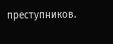преступников.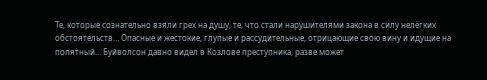Те, которые сознательно взяли грех на душу, те, что стали нарушителями закона в силу нелёгких обстоятельств… Опасные и жестокие, глупые и рассудительные, отрицающие свою вину и идущие на попятный… Буйволсон давно видел в Козлове преступника, разве может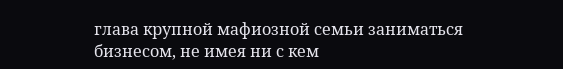глава крупной мафиозной семьи заниматься бизнесом, не имея ни с кем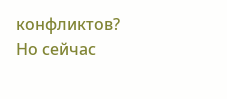конфликтов? Но сейчас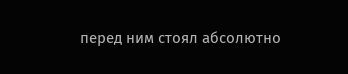перед ним стоял абсолютно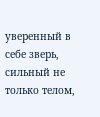уверенный в себе зверь, сильный не только телом,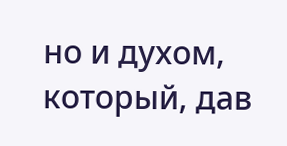но и духом, который, дав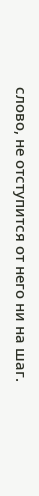слово, не отступится от него ни на шаг.